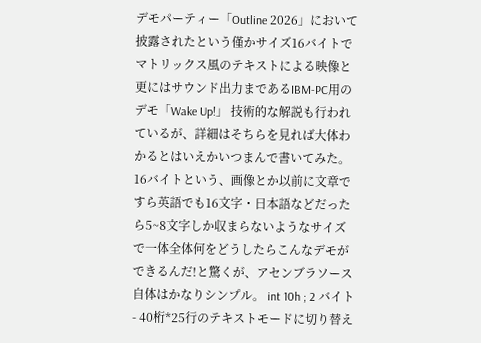デモパーティー「Outline 2026」において披露されたという僅かサイズ16バイトでマトリックス風のテキストによる映像と更にはサウンド出力まであるIBM-PC用のデモ「Wake Up!」 技術的な解説も行われているが、詳細はそちらを見れば大体わかるとはいえかいつまんで書いてみた。 16バイトという、画像とか以前に文章ですら英語でも16文字・日本語などだったら5~8文字しか収まらないようなサイズで一体全体何をどうしたらこんなデモができるんだ!と驚くが、アセンブラソース自体はかなりシンプル。 int 10h ; 2 バイト - 40桁*25行のテキストモードに切り替え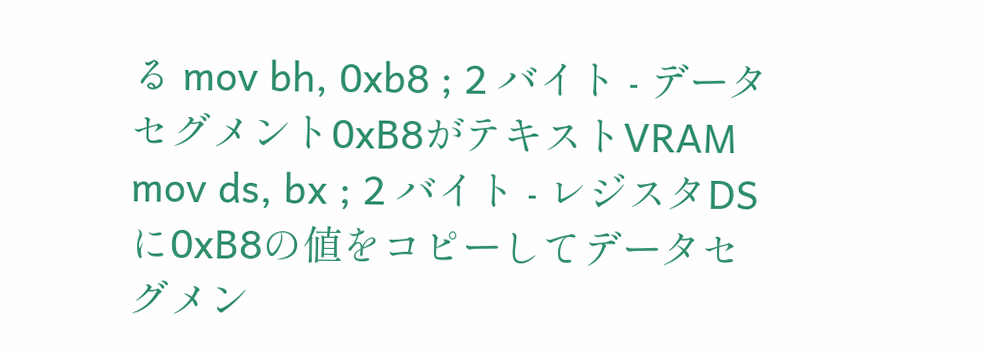る mov bh, 0xb8 ; 2 バイト - データセグメント0xB8がテキストVRAM mov ds, bx ; 2 バイト - レジスタDSに0xB8の値をコピーしてデータセグメン